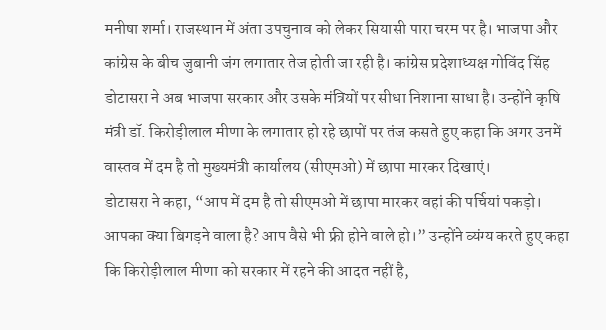मनीषा शर्मा। राजस्थान में अंता उपचुनाव को लेकर सियासी पारा चरम पर है। भाजपा और कांग्रेस के बीच जुबानी जंग लगातार तेज होती जा रही है। कांग्रेस प्रदेशाध्यक्ष गोविंद सिंह डोटासरा ने अब भाजपा सरकार और उसके मंत्रियों पर सीधा निशाना साधा है। उन्होंने कृषि मंत्री डॉ. किरोड़ीलाल मीणा के लगातार हो रहे छापों पर तंज कसते हुए कहा कि अगर उनमें वास्तव में दम है तो मुख्यमंत्री कार्यालय (सीएमओ) में छापा मारकर दिखाएं।
डोटासरा ने कहा, “आप में दम है तो सीएमओ में छापा मारकर वहां की पर्चियां पकड़ो। आपका क्या बिगड़ने वाला है? आप वैसे भी फ्री होने वाले हो।” उन्होंने व्यंग्य करते हुए कहा कि किरोड़ीलाल मीणा को सरकार में रहने की आदत नहीं है,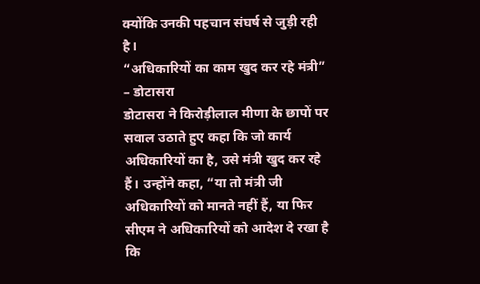क्योंकि उनकी पहचान संघर्ष से जुड़ी रही है।
“अधिकारियों का काम खुद कर रहे मंत्री” – डोटासरा
डोटासरा ने किरोड़ीलाल मीणा के छापों पर सवाल उठाते हुए कहा कि जो कार्य अधिकारियों का है, उसे मंत्री खुद कर रहे हैं। उन्होंने कहा, “या तो मंत्री जी अधिकारियों को मानते नहीं हैं, या फिर सीएम ने अधिकारियों को आदेश दे रखा है कि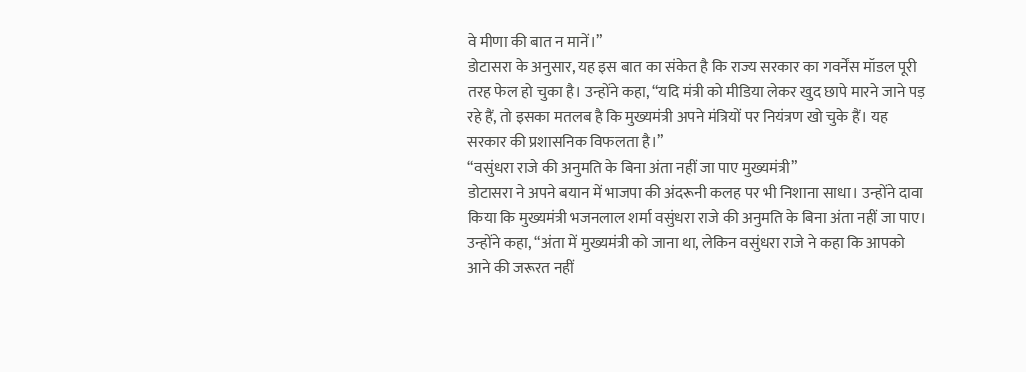वे मीणा की बात न मानें।”
डोटासरा के अनुसार, यह इस बात का संकेत है कि राज्य सरकार का गवर्नेंस मॉडल पूरी तरह फेल हो चुका है। उन्होंने कहा, “यदि मंत्री को मीडिया लेकर खुद छापे मारने जाने पड़ रहे हैं, तो इसका मतलब है कि मुख्यमंत्री अपने मंत्रियों पर नियंत्रण खो चुके हैं। यह सरकार की प्रशासनिक विफलता है।”
“वसुंधरा राजे की अनुमति के बिना अंता नहीं जा पाए मुख्यमंत्री”
डोटासरा ने अपने बयान में भाजपा की अंदरूनी कलह पर भी निशाना साधा। उन्होंने दावा किया कि मुख्यमंत्री भजनलाल शर्मा वसुंधरा राजे की अनुमति के बिना अंता नहीं जा पाए। उन्होंने कहा, “अंता में मुख्यमंत्री को जाना था, लेकिन वसुंधरा राजे ने कहा कि आपको आने की जरूरत नहीं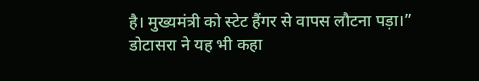है। मुख्यमंत्री को स्टेट हैंगर से वापस लौटना पड़ा।”
डोटासरा ने यह भी कहा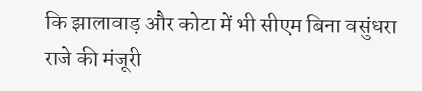कि झालावाड़ और कोटा में भी सीएम बिना वसुंधरा राजे की मंजूरी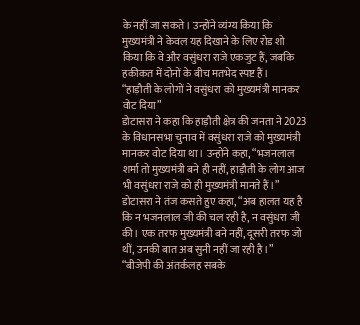के नहीं जा सकते। उन्होंने व्यंग्य किया कि मुख्यमंत्री ने केवल यह दिखाने के लिए रोड शो किया कि वे और वसुंधरा राजे एकजुट हैं, जबकि हकीकत में दोनों के बीच मतभेद स्पष्ट हैं।
“हाड़ौती के लोगों ने वसुंधरा को मुख्यमंत्री मानकर वोट दिया”
डोटासरा ने कहा कि हाड़ौती क्षेत्र की जनता ने 2023 के विधानसभा चुनाव में वसुंधरा राजे को मुख्यमंत्री मानकर वोट दिया था। उन्होंने कहा, “भजनलाल शर्मा तो मुख्यमंत्री बने ही नहीं, हाड़ौती के लोग आज भी वसुंधरा राजे को ही मुख्यमंत्री मानते हैं।”
डोटासरा ने तंज कसते हुए कहा, “अब हालत यह है कि न भजनलाल जी की चल रही है, न वसुंधरा जी की। एक तरफ मुख्यमंत्री बने नहीं, दूसरी तरफ जो थीं, उनकी बात अब सुनी नहीं जा रही है।”
“बीजेपी की अंतर्कलह सबके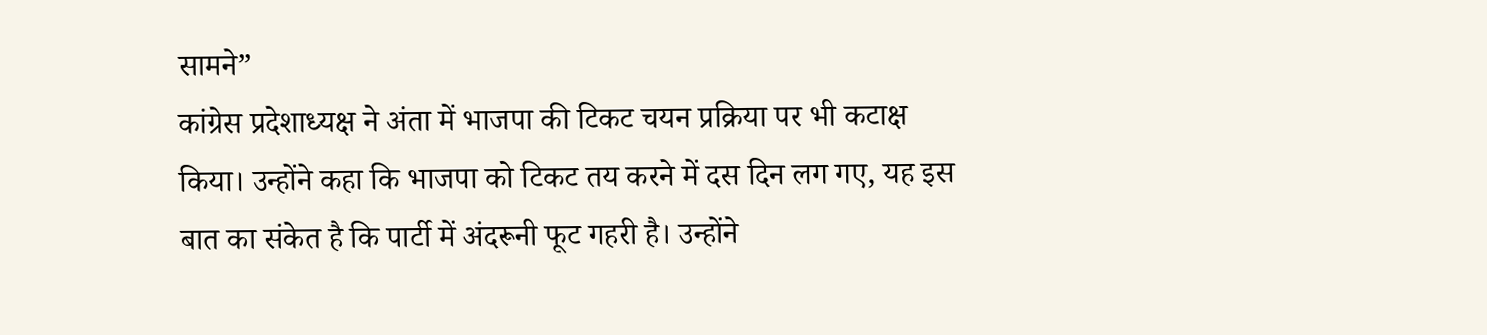सामने”
कांग्रेस प्रदेशाध्यक्ष ने अंता में भाजपा की टिकट चयन प्रक्रिया पर भी कटाक्ष किया। उन्होंने कहा कि भाजपा को टिकट तय करने में दस दिन लग गए, यह इस बात का संकेत है कि पार्टी में अंदरूनी फूट गहरी है। उन्होंने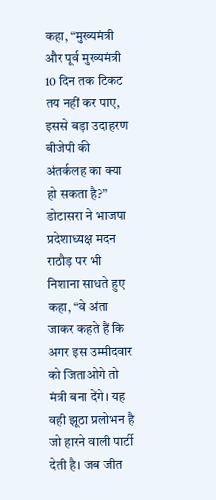कहा, “मुख्यमंत्री और पूर्व मुख्यमंत्री 10 दिन तक टिकट तय नहीं कर पाए, इससे बड़ा उदाहरण बीजेपी की अंतर्कलह का क्या हो सकता है?”
डोटासरा ने भाजपा प्रदेशाध्यक्ष मदन राठौड़ पर भी निशाना साधते हुए कहा, “वे अंता जाकर कहते हैं कि अगर इस उम्मीदवार को जिताओगे तो मंत्री बना देंगे। यह वही झूठा प्रलोभन है जो हारने वाली पार्टी देती है। जब जीत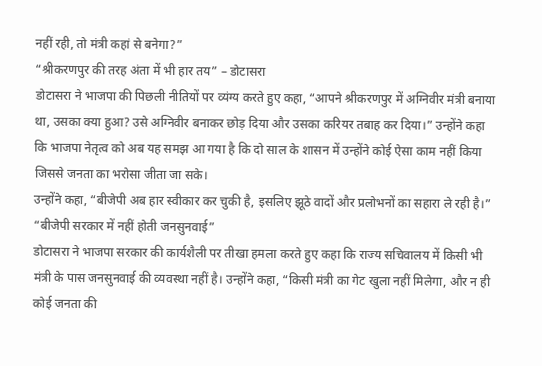नहीं रही, तो मंत्री कहां से बनेगा?”
“श्रीकरणपुर की तरह अंता में भी हार तय” – डोटासरा
डोटासरा ने भाजपा की पिछली नीतियों पर व्यंग्य करते हुए कहा, “आपने श्रीकरणपुर में अग्निवीर मंत्री बनाया था, उसका क्या हुआ? उसे अग्निवीर बनाकर छोड़ दिया और उसका करियर तबाह कर दिया।” उन्होंने कहा कि भाजपा नेतृत्व को अब यह समझ आ गया है कि दो साल के शासन में उन्होंने कोई ऐसा काम नहीं किया जिससे जनता का भरोसा जीता जा सके।
उन्होंने कहा, “बीजेपी अब हार स्वीकार कर चुकी है, इसलिए झूठे वादों और प्रलोभनों का सहारा ले रही है।”
“बीजेपी सरकार में नहीं होती जनसुनवाई”
डोटासरा ने भाजपा सरकार की कार्यशैली पर तीखा हमला करते हुए कहा कि राज्य सचिवालय में किसी भी मंत्री के पास जनसुनवाई की व्यवस्था नहीं है। उन्होंने कहा, “किसी मंत्री का गेट खुला नहीं मिलेगा, और न ही कोई जनता की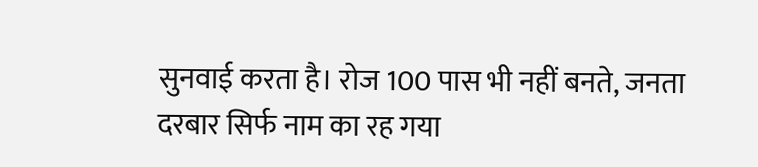सुनवाई करता है। रोज 100 पास भी नहीं बनते, जनता दरबार सिर्फ नाम का रह गया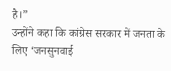है।”
उन्होंने कहा कि कांग्रेस सरकार में जनता के लिए ‘जनसुनवाई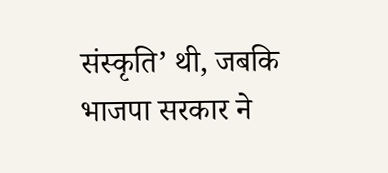संस्कृति’ थी, जबकि भाजपा सरकार ने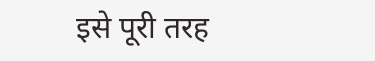इसे पूरी तरह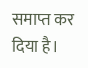समाप्त कर दिया है।